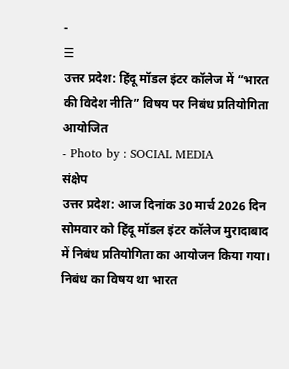-
☰
उत्तर प्रदेश: हिंदू मॉडल इंटर कॉलेज में “भारत की विदेश नीति” विषय पर निबंध प्रतियोगिता आयोजित
- Photo by : SOCIAL MEDIA
संक्षेप
उत्तर प्रदेश: आज दिनांक 30 मार्च 2026 दिन सोमवार को हिंदू मॉडल इंटर कॉलेज मुरादाबाद में निबंध प्रतियोगिता का आयोजन किया गया। निबंध का विषय था भारत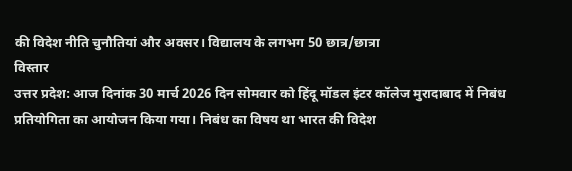की विदेश नीति चुनौतियां और अवसर। विद्यालय के लगभग 50 छात्र/छात्रा
विस्तार
उत्तर प्रदेश: आज दिनांक 30 मार्च 2026 दिन सोमवार को हिंदू मॉडल इंटर कॉलेज मुरादाबाद में निबंध प्रतियोगिता का आयोजन किया गया। निबंध का विषय था भारत की विदेश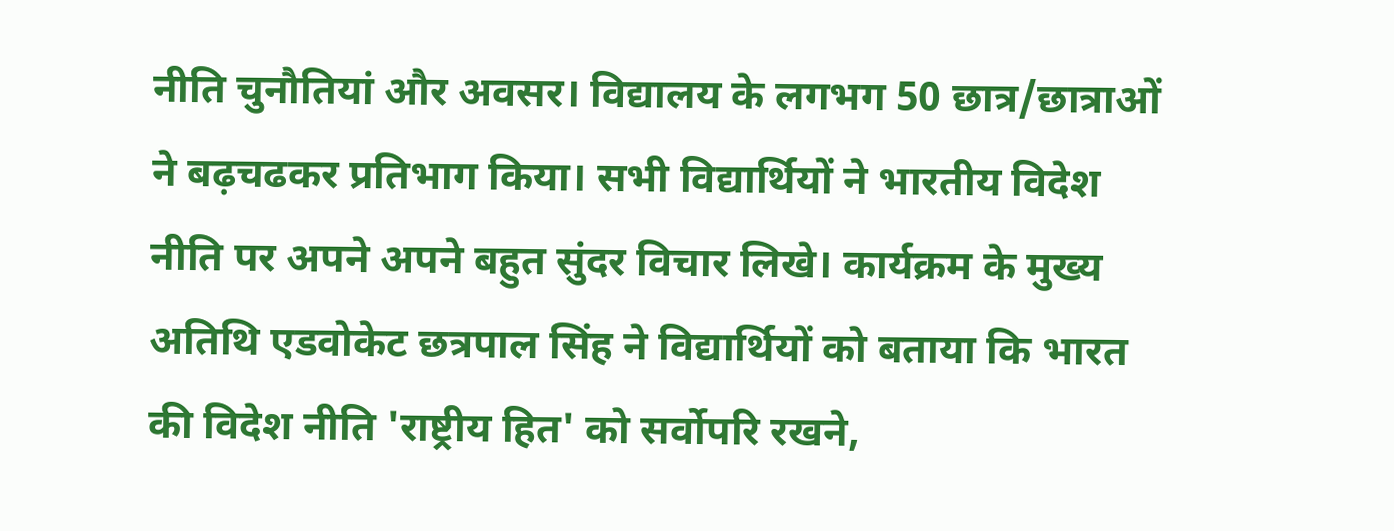नीति चुनौतियां और अवसर। विद्यालय के लगभग 50 छात्र/छात्राओं ने बढ़चढकर प्रतिभाग किया। सभी विद्यार्थियों ने भारतीय विदेश नीति पर अपने अपने बहुत सुंदर विचार लिखे। कार्यक्रम के मुख्य अतिथि एडवोकेट छत्रपाल सिंह ने विद्यार्थियों को बताया कि भारत की विदेश नीति 'राष्ट्रीय हित' को सर्वोपरि रखने,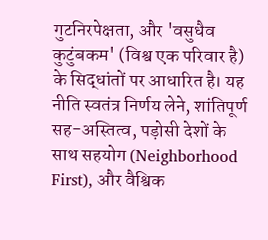गुटनिरपेक्षता, और 'वसुधैव कुटुंबकम' (विश्व एक परिवार है) के सिद्धांतों पर आधारित है। यह नीति स्वतंत्र निर्णय लेने, शांतिपूर्ण सह-अस्तित्व, पड़ोसी देशों के साथ सहयोग (Neighborhood First), और वैश्विक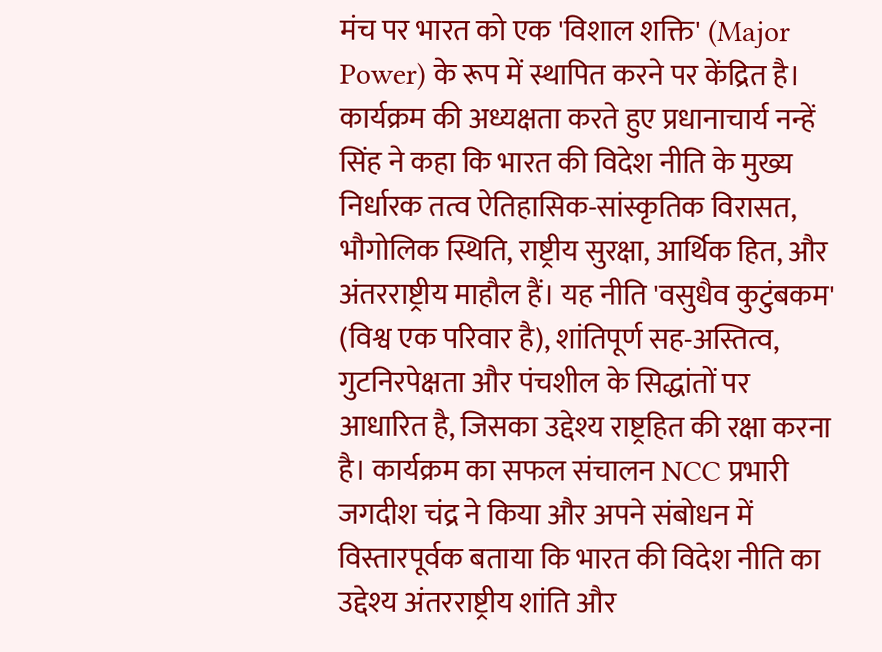मंच पर भारत को एक 'विशाल शक्ति' (Major Power) के रूप में स्थापित करने पर केंद्रित है। कार्यक्रम की अध्यक्षता करते हुए प्रधानाचार्य नन्हें सिंह ने कहा कि भारत की विदेश नीति के मुख्य निर्धारक तत्व ऐतिहासिक-सांस्कृतिक विरासत, भौगोलिक स्थिति, राष्ट्रीय सुरक्षा, आर्थिक हित, और अंतरराष्ट्रीय माहौल हैं। यह नीति 'वसुधैव कुटुंबकम' (विश्व एक परिवार है), शांतिपूर्ण सह-अस्तित्व, गुटनिरपेक्षता और पंचशील के सिद्धांतों पर आधारित है, जिसका उद्देश्य राष्ट्रहित की रक्षा करना है। कार्यक्रम का सफल संचालन NCC प्रभारी जगदीश चंद्र ने किया और अपने संबोधन में विस्तारपूर्वक बताया कि भारत की विदेश नीति का उद्देश्य अंतरराष्ट्रीय शांति और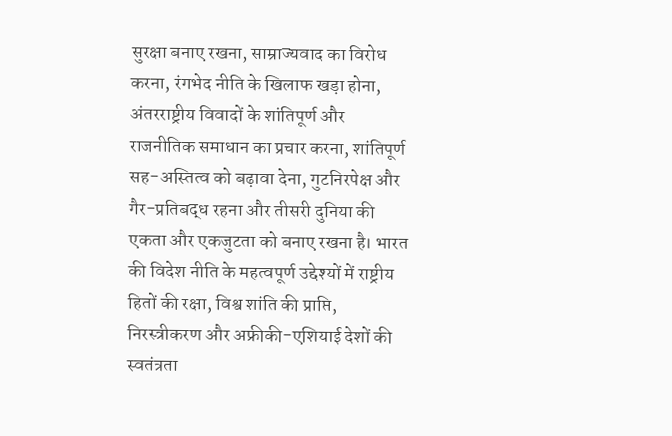सुरक्षा बनाए रखना, साम्राज्यवाद का विरोध करना, रंगभेद नीति के खिलाफ खड़ा होना, अंतरराष्ट्रीय विवादों के शांतिपूर्ण और राजनीतिक समाधान का प्रचार करना, शांतिपूर्ण सह-अस्तित्व को बढ़ावा देना, गुटनिरपेक्ष और गैर-प्रतिबद्ध रहना और तीसरी दुनिया की एकता और एकजुटता को बनाए रखना है। भारत की विदेश नीति के महत्वपूर्ण उद्देश्यों में राष्ट्रीय हितों की रक्षा, विश्व शांति की प्राप्ति, निरस्त्रीकरण और अफ्रीकी-एशियाई देशों की स्वतंत्रता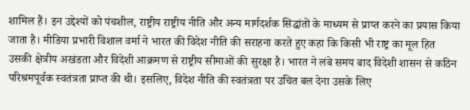शामिल हैं। इन उद्देश्यों को पंचशील, राष्ट्रीय राष्ट्रीय नीति और अन्य मार्गदर्शक सिद्धांतों के माध्यम से प्राप्त करने का प्रयास किया जाता है। मीडिया प्रभारी विशाल वर्मा ने भारत की विदेश नीति की सराहना करते हुए कहा कि किसी भी राष्ट्र का मूल हित उसकी क्षेत्रीय अखंडता और विदेशी आक्रमण से राष्ट्रीय सीमाओं की सुरक्षा है। भारत ने लंबे समय बाद विदेशी शासन से कठिन परिश्रमपूर्वक स्वतंत्रता प्राप्त की थी। इसलिए, विदेश नीति की स्वतंत्रता पर उचित बल देना उसके लिए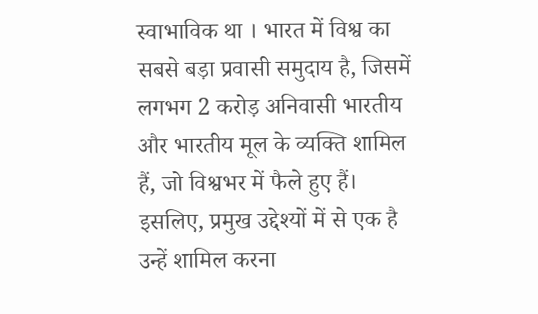स्वाभाविक था । भारत में विश्व का सबसे बड़ा प्रवासी समुदाय है, जिसमें लगभग 2 करोड़ अनिवासी भारतीय और भारतीय मूल के व्यक्ति शामिल हैं, जो विश्वभर में फैले हुए हैं। इसलिए, प्रमुख उद्देश्यों में से एक है उन्हें शामिल करना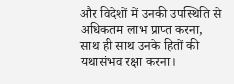और विदेशों में उनकी उपस्थिति से अधिकतम लाभ प्राप्त करना, साथ ही साथ उनके हितों की यथासंभव रक्षा करना।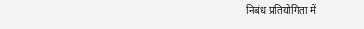निबंध प्रतियोगिता में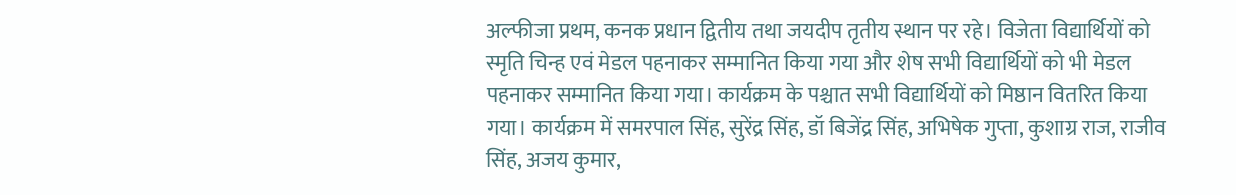अल्फीजा प्रथम, कनक प्रधान द्वितीय तथा जयदीप तृतीय स्थान पर रहे। विजेता विद्यार्थियों को स्मृति चिन्ह एवं मेडल पहनाकर सम्मानित किया गया और शेष सभी विद्यार्थियों को भी मेडल पहनाकर सम्मानित किया गया। कार्यक्रम के पश्चात सभी विद्यार्थियों को मिष्ठान वितरित किया गया। कार्यक्रम में समरपाल सिंह, सुरेंद्र सिंह, डॉ बिजेंद्र सिंह, अभिषेक गुप्ता, कुशाग्र राज, राजीव सिंह, अजय कुमार,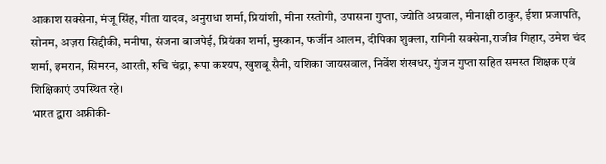आकाश सक्सेना, मंजू सिंह, गीता यादव, अनुराधा शर्मा, प्रियांशी, मीना रस्तोगी, उपासना गुप्ता, ज्योति अग्रवाल, मीनाक्षी ठाकुर, ईशा प्रजापति, सोनम, अज़रा सिद्दीकी, मनीषा, संजना बाजपेई, प्रियंका शर्मा, मुस्कान, फर्जीन आलम, दीपिका शुक्ला, रागिनी सक्सेना,राजीव गिहार, उमेश चंद शर्मा, इमरान, सिमरन, आरती, रुचि चंद्रा, रूपा कश्यप, खुशबू सैनी, यशिका जायसवाल, निर्वेश शंखधर, गुंजन गुप्ता सहित समस्त शिक्षक एवं शिक्षिकाएं उपस्थित रहे।
भारत द्वारा अफ्रीकी-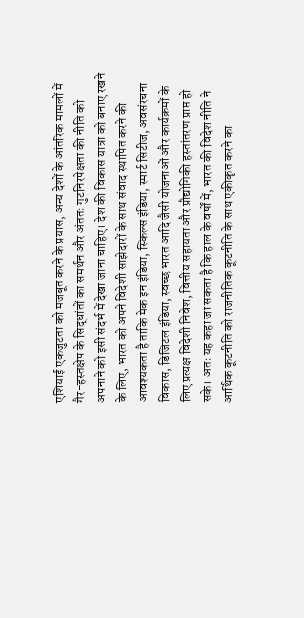एशियाई एकजुटता को मजबूत करने के प्रयास, अन्य देशों के आंतरिक मामलों में गैर-हस्तक्षेप के सिद्धांतों का समर्थन और अंततः गुटनिरपेक्षता की नीति को अपनाने को इसी संदर्भ में देखा जाना चाहिए। देश की विकास यात्रा को बनाए रखने के लिए, भारत को अपने विदेशी साझेदारों के साथ संवाद स्थापित करने की आवश्यकता है ताकि मेक इन इंडिया, स्किल्स इंडिया, स्मार्ट सिटीज, अवसंरचना विकास, डिजिटल इंडिया, स्वच्छ भारत आदि जैसी योजनाओं और कार्यक्रमों के लिए प्रत्यक्ष विदेशी निवेश, वित्तीय सहायता और प्रौद्योगिकी हस्तांतरण प्राप्त हो सके। अतः यह कहा जा सकता है कि हाल के वर्षों में, भारत की विदेश नीति ने आर्थिक कूटनीति को राजनीतिक कूटनीति के साथ एकीकृत करने का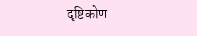दृष्टिकोण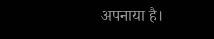अपनाया है।